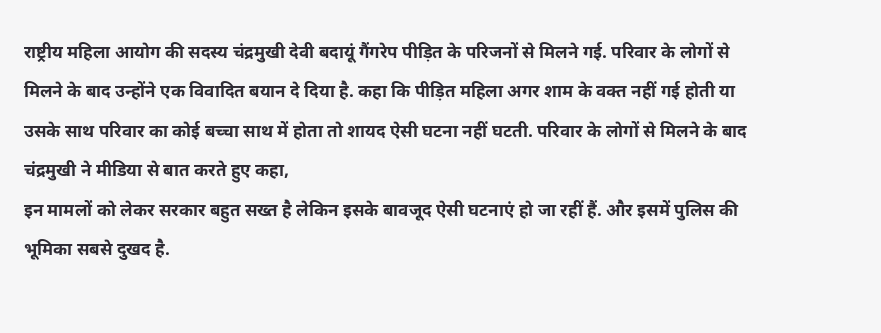राष्ट्रीय महिला आयोग की सदस्य चंद्रमुखी देवी बदायूं गैंगरेप पीड़ित के परिजनों से मिलने गई. परिवार के लोगों से मिलने के बाद उन्होंने एक विवादित बयान दे दिया है. कहा कि पीड़ित महिला अगर शाम के वक्त नहीं गई होती या उसके साथ परिवार का कोई बच्चा साथ में होता तो शायद ऐसी घटना नहीं घटती. परिवार के लोगों से मिलने के बाद चंद्रमुखी ने मीडिया से बात करते हुए कहा,
इन मामलों को लेकर सरकार बहुत सख्त है लेकिन इसके बावजूद ऐसी घटनाएं हो जा रहीं हैं. और इसमें पुलिस की भूमिका सबसे दुखद है.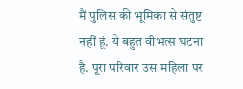मैं पुलिस की भूमिका से संतुष्ट नहीं हूं. ये बहुत वीभत्स घटना है. पूरा परिवार उस महिला पर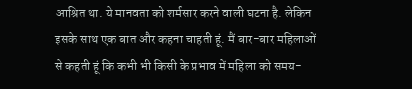आश्रित था. ये मानवता को शर्मसार करने वाली घटना है. लेकिन इसके साथ एक बात और कहना चाहती हूं. मैं बार-बार महिलाओं से कहती हूं कि कभी भी किसी के प्रभाव में महिला को समय-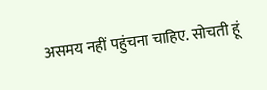असमय नहीं पहुंचना चाहिए. सोचती हूं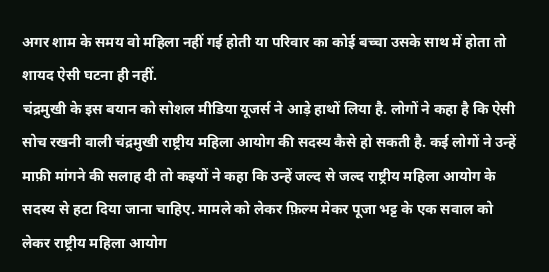अगर शाम के समय वो महिला नहीं गई होती या परिवार का कोई बच्चा उसके साथ में होता तो शायद ऐसी घटना ही नहीं.
चंद्रमुखी के इस बयान को सोशल मीडिया यूजर्स ने आड़े हाथों लिया है. लोगों ने कहा है कि ऐसी सोच रखनी वाली चंद्रमुखी राष्ट्रीय महिला आयोग की सदस्य कैसे हो सकती है. कई लोगों ने उन्हें माफ़ी मांगने की सलाह दी तो कइयों ने कहा कि उन्हें जल्द से जल्द राष्ट्रीय महिला आयोग के सदस्य से हटा दिया जाना चाहिए. मामले को लेकर फ़िल्म मेकर पूजा भट्ट के एक सवाल को लेकर राष्ट्रीय महिला आयोग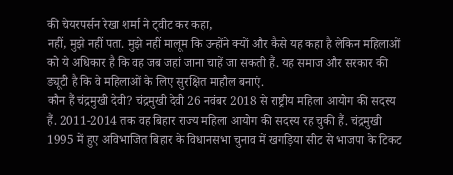की चेयरपर्सन रेखा शर्मा ने ट्वीट कर कहा,
नहीं, मुझे नहीं पता. मुझे नहीं मालूम कि उन्होंने क्यों और कैसे यह कहा है लेकिन महिलाओं को ये अधिकार है कि वह जब जहां जाना चाहें जा सकती हैं. यह समाज और सरकार की ड्यूटी है कि वे महिलाओं के लिए सुरक्षित माहौल बनाएं.
कौन हैं चंद्रमुखी देवी? चंद्रमुखी देवी 26 नवंबर 2018 से राष्ट्रीय महिला आयोग की सदस्य हैं. 2011-2014 तक वह बिहार राज्य महिला आयोग की सदस्य रह चुकी हैं. चंद्रमुखी 1995 में हुए अविभाजित बिहार के विधानसभा चुनाव में खगड़िया सीट से भाजपा के टिकट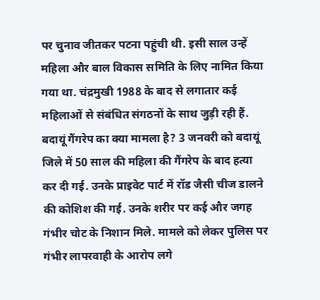पर चुनाव जीतकर पटना पहुंची थी. इसी साल उन्हें महिला और बाल विकास समिति के लिए नामित किया गया था. चंद्रमुखी 1988 के बाद से लगातार कई महिलाओं से संबंधित संगठनों के साथ जुड़ी रही हैं.
बदायूं गैंगरेप का क्या मामला है? 3 जनवरी को बदायूं जिले में 50 साल की महिला की गैंगरेप के बाद हत्या कर दी गई. उनके प्राइवेट पार्ट में रॉड जैसी चीज डालने की कोशिश की गई. उनके शरीर पर कई और जगह गंभीर चोट के निशान मिले. मामले को लेकर पुलिस पर गंभीर लापरवाही के आरोप लगे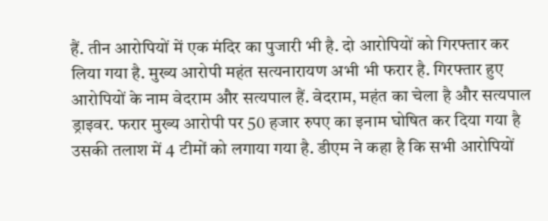हैं. तीन आरोपियों में एक मंदिर का पुजारी भी है. दो आरोपियों को गिरफ्तार कर लिया गया है. मुख्य आरोपी महंत सत्यनारायण अभी भी फरार है. गिरफ्तार हुए आरोपियों के नाम वेदराम और सत्यपाल हैं. वेदराम, महंत का चेला है और सत्यपाल ड्राइवर. फरार मुख्य आरोपी पर 50 हजार रुपए का इनाम घोषित कर दिया गया है उसकी तलाश में 4 टीमों को लगाया गया है. डीएम ने कहा है कि सभी आरोपियों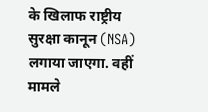के खिलाफ राष्ट्रीय सुरक्षा कानून (NSA) लगाया जाएगा. वहीं मामले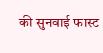की सुनवाई फास्ट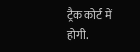ट्रैक कोर्ट में होगी.